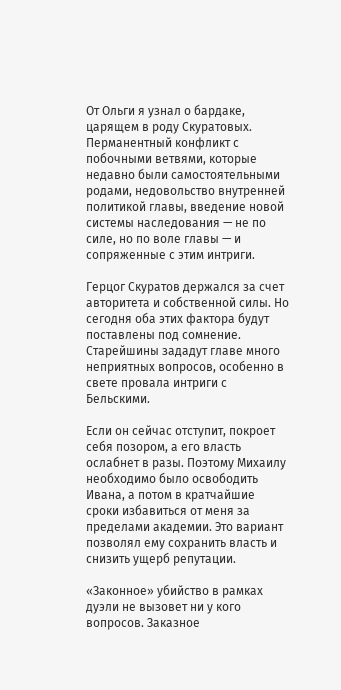От Ольги я узнал о бардаке, царящем в роду Скуратовых. Перманентный конфликт с побочными ветвями, которые недавно были самостоятельными родами, недовольство внутренней политикой главы, введение новой системы наследования — не по силе, но по воле главы — и сопряженные с этим интриги.

Герцог Скуратов держался за счет авторитета и собственной силы. Но сегодня оба этих фактора будут поставлены под сомнение. Старейшины зададут главе много неприятных вопросов, особенно в свете провала интриги с Бельскими.

Если он сейчас отступит, покроет себя позором, а его власть ослабнет в разы. Поэтому Михаилу необходимо было освободить Ивана, а потом в кратчайшие сроки избавиться от меня за пределами академии. Это вариант позволял ему сохранить власть и снизить ущерб репутации.

«Законное» убийство в рамках дуэли не вызовет ни у кого вопросов. Заказное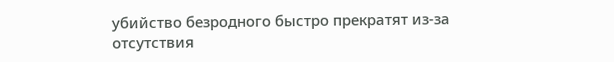убийство безродного быстро прекратят из-за отсутствия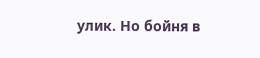улик. Но бойня в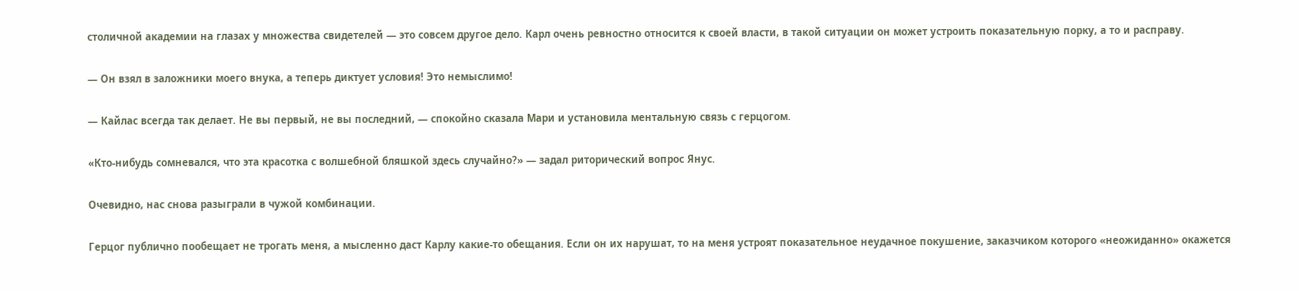столичной академии на глазах у множества свидетелей — это совсем другое дело. Карл очень ревностно относится к своей власти, в такой ситуации он может устроить показательную порку, а то и расправу.

— Он взял в заложники моего внука, а теперь диктует условия! Это немыслимо!

— Кайлас всегда так делает. Не вы первый, не вы последний, — спокойно сказала Мари и установила ментальную связь с герцогом.

«Кто-нибудь сомневался, что эта красотка с волшебной бляшкой здесь случайно?» — задал риторический вопрос Янус.

Очевидно, нас снова разыграли в чужой комбинации.

Герцог публично пообещает не трогать меня, а мысленно даст Карлу какие-то обещания. Если он их нарушат, то на меня устроят показательное неудачное покушение, заказчиком которого «неожиданно» окажется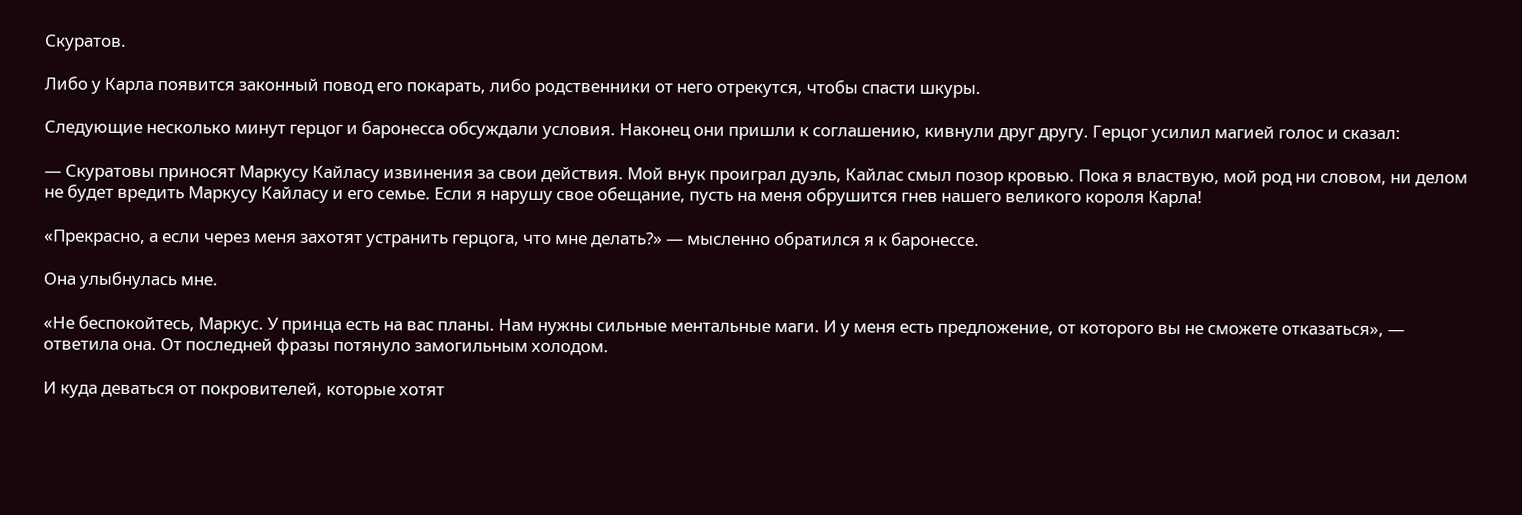Скуратов.

Либо у Карла появится законный повод его покарать, либо родственники от него отрекутся, чтобы спасти шкуры.

Следующие несколько минут герцог и баронесса обсуждали условия. Наконец они пришли к соглашению, кивнули друг другу. Герцог усилил магией голос и сказал:

— Скуратовы приносят Маркусу Кайласу извинения за свои действия. Мой внук проиграл дуэль, Кайлас смыл позор кровью. Пока я властвую, мой род ни словом, ни делом не будет вредить Маркусу Кайласу и его семье. Если я нарушу свое обещание, пусть на меня обрушится гнев нашего великого короля Карла!

«Прекрасно, а если через меня захотят устранить герцога, что мне делать?» — мысленно обратился я к баронессе.

Она улыбнулась мне.

«Не беспокойтесь, Маркус. У принца есть на вас планы. Нам нужны сильные ментальные маги. И у меня есть предложение, от которого вы не сможете отказаться», — ответила она. От последней фразы потянуло замогильным холодом.

И куда деваться от покровителей, которые хотят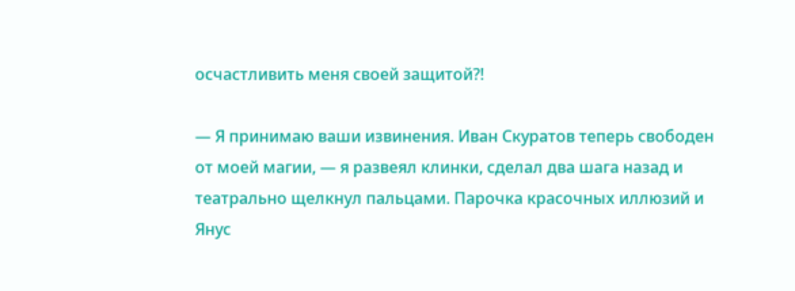осчастливить меня своей защитой?!

— Я принимаю ваши извинения. Иван Скуратов теперь свободен от моей магии, — я развеял клинки, сделал два шага назад и театрально щелкнул пальцами. Парочка красочных иллюзий и Янус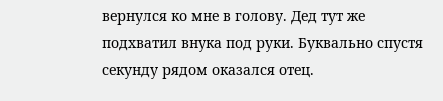вернулся ко мне в голову. Дед тут же подхватил внука под руки. Буквально спустя секунду рядом оказался отец.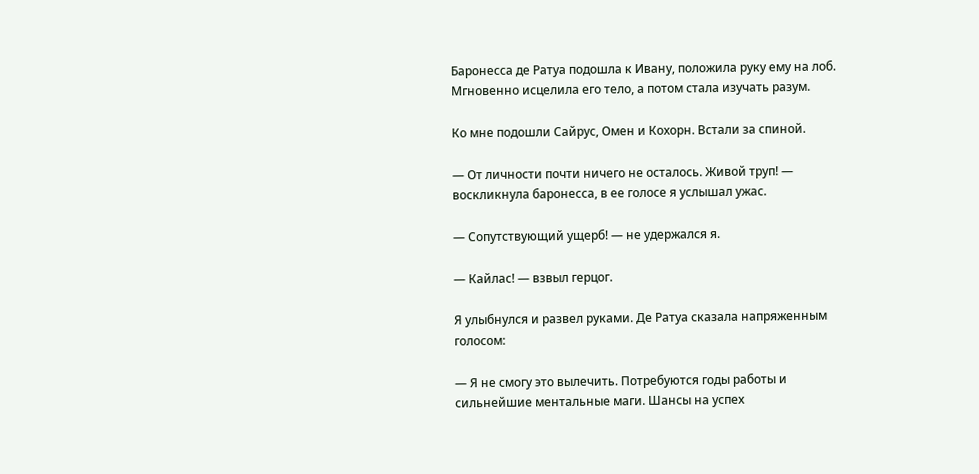Баронесса де Ратуа подошла к Ивану, положила руку ему на лоб. Мгновенно исцелила его тело, а потом стала изучать разум.

Ко мне подошли Сайрус, Омен и Кохорн. Встали за спиной.

— От личности почти ничего не осталось. Живой труп! — воскликнула баронесса, в ее голосе я услышал ужас.

— Сопутствующий ущерб! — не удержался я.

— Кайлас! — взвыл герцог.

Я улыбнулся и развел руками. Де Ратуа сказала напряженным голосом:

— Я не смогу это вылечить. Потребуются годы работы и сильнейшие ментальные маги. Шансы на успех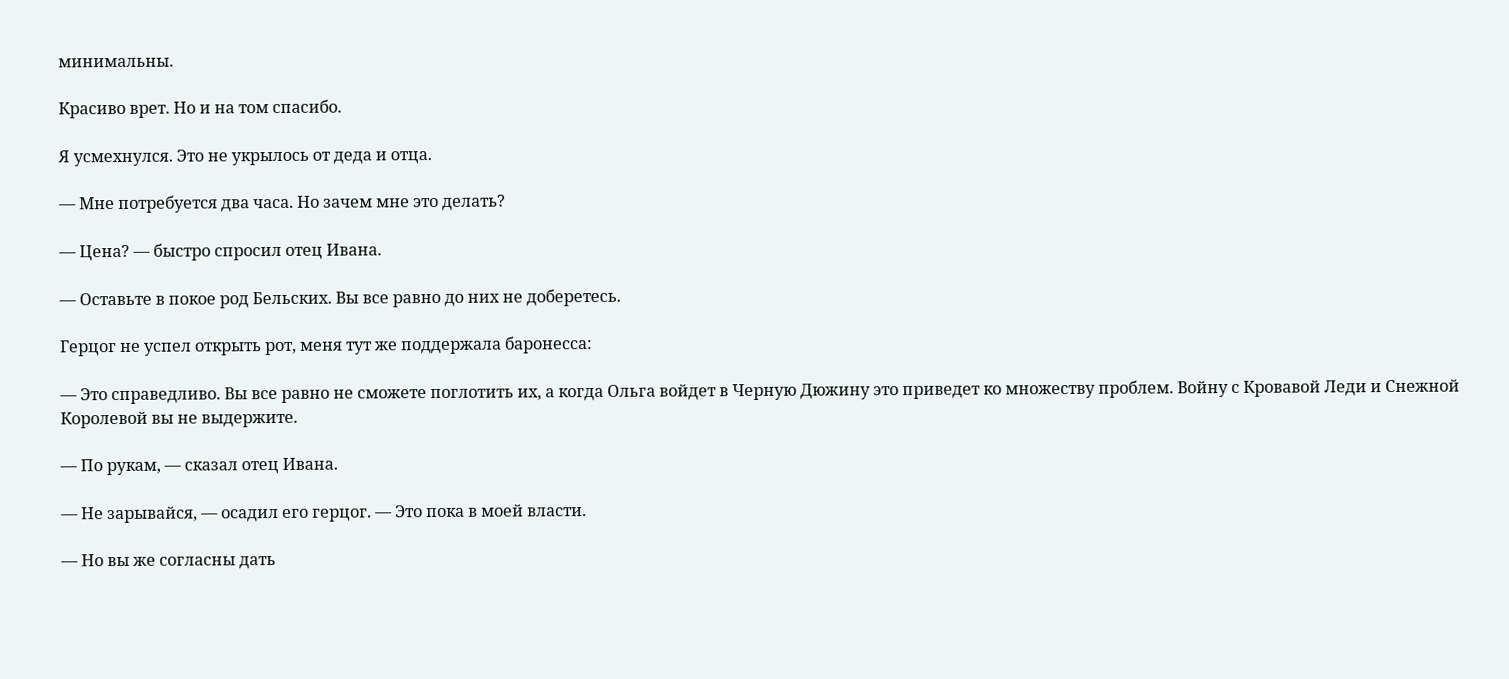минимальны.

Красиво врет. Но и на том спасибо.

Я усмехнулся. Это не укрылось от деда и отца.

— Мне потребуется два часа. Но зачем мне это делать?

— Цена? — быстро спросил отец Ивана.

— Оставьте в покое род Бельских. Вы все равно до них не доберетесь.

Герцог не успел открыть рот, меня тут же поддержала баронесса:

— Это справедливо. Вы все равно не сможете поглотить их, а когда Ольга войдет в Черную Дюжину это приведет ко множеству проблем. Войну с Кровавой Леди и Снежной Королевой вы не выдержите.

— По рукам, — сказал отец Ивана.

— Не зарывайся, — осадил его герцог. — Это пока в моей власти.

— Но вы же согласны дать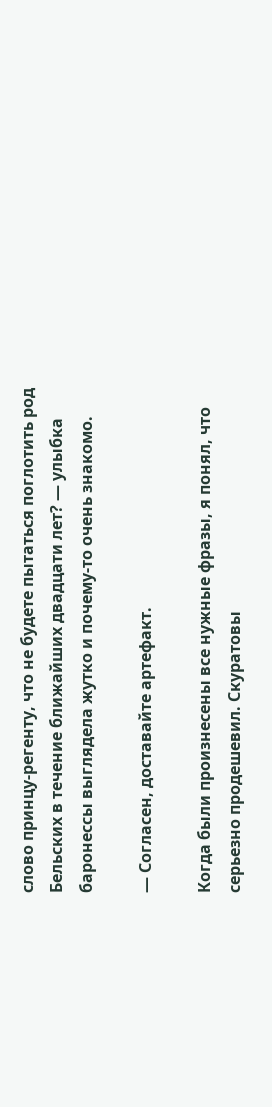слово принцу-регенту, что не будете пытаться поглотить род Бельских в течение ближайших двадцати лет? — улыбка баронессы выглядела жутко и почему-то очень знакомо.

— Согласен, доставайте артефакт.

Когда были произнесены все нужные фразы, я понял, что серьезно продешевил. Скуратовы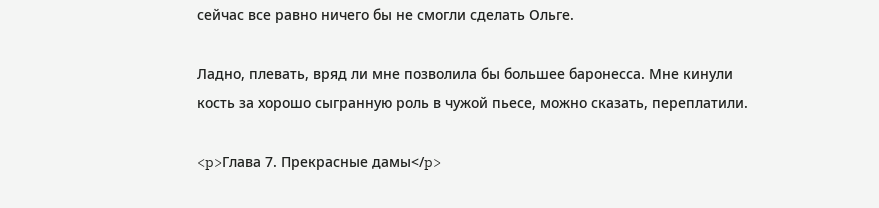сейчас все равно ничего бы не смогли сделать Ольге.

Ладно, плевать, вряд ли мне позволила бы большее баронесса. Мне кинули кость за хорошо сыгранную роль в чужой пьесе, можно сказать, переплатили.

<p>Глава 7. Прекрасные дамы</p>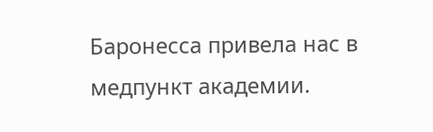Баронесса привела нас в медпункт академии.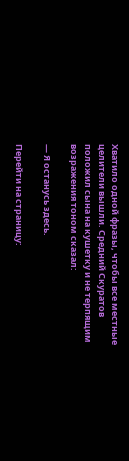Хватило одной фразы, чтобы все местные целители вышли. Средний Скуратов положил сына на кушетку и не терпящим возражения тоном сказал:

— Я останусь здесь.

Перейти на страницу: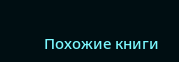Похожие книги